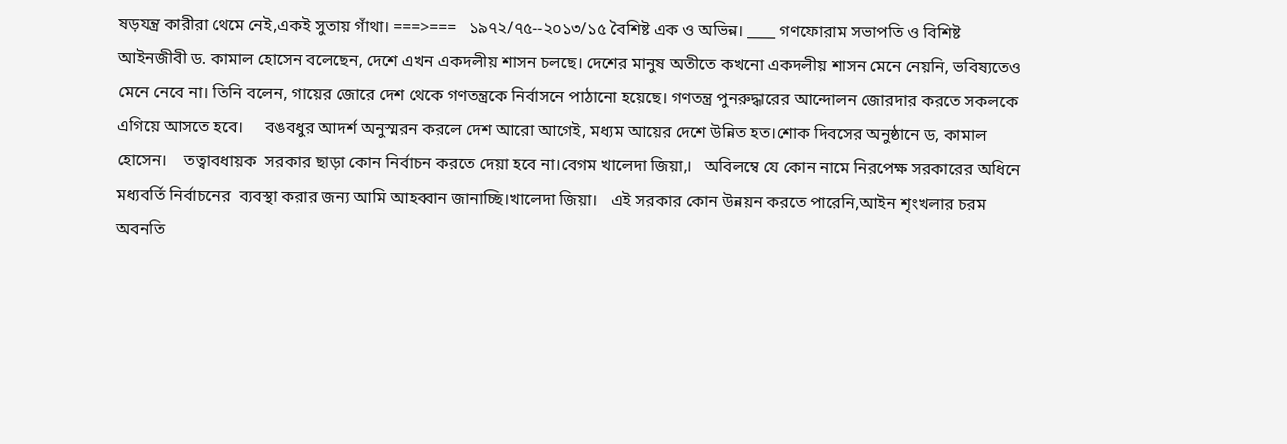ষড়যন্ত্র কারীরা থেমে নেই,একই সুতায় গাঁথা। ===>===   ১৯৭২/৭৫--২০১৩/১৫ বৈশিষ্ট এক ও অভিন্ন। ____ গণফোরাম সভাপতি ও বিশিষ্ট আইনজীবী ড. কামাল হোসেন বলেছেন, দেশে এখন একদলীয় শাসন চলছে। দেশের মানুষ অতীতে কখনো একদলীয় শাসন মেনে নেয়নি, ভবিষ্যতেও মেনে নেবে না। তিনি বলেন, গায়ের জোরে দেশ থেকে গণতন্ত্রকে নির্বাসনে পাঠানো হয়েছে। গণতন্ত্র পুনরুদ্ধারের আন্দোলন জোরদার করতে সকলকে এগিয়ে আসতে হবে।     বঙবধুর আদর্শ অনুস্মরন করলে দেশ আরো আগেই, মধ্যম আয়ের দেশে উন্নিত হত।শোক দিবসের অনুষ্ঠানে ড, কামাল হোসেন।    তত্বাবধায়ক  সরকার ছাড়া কোন নির্বাচন করতে দেয়া হবে না।বেগম খালেদা জিয়া,।   অবিলম্বে যে কোন নামে নিরপেক্ষ সরকারের অধিনে মধ্যবর্তি নির্বাচনের  ব্যবস্থা করার জন্য আমি আহব্বান জানাচ্ছি।খালেদা জিয়া।   এই সরকার কোন উন্নয়ন করতে পারেনি,আইন শৃংখলার চরম অবনতি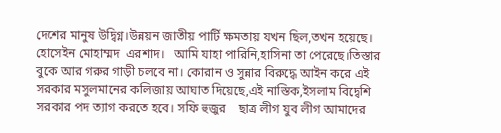দেশের মানুষ উদ্বিগ্ন।উন্নয়ন জাতীয় পার্টি ক্ষমতায় যখন ছিল,তখন হয়েছে। হোসেইন মোহাম্মদ  এরশাদ।   আমি যাহা পারিনি,হাসিনা তা পেরেছে।তিস্তার বুকে আর গরুর গাড়ী চলবে না। কোরান ও সুন্নার বিরুদ্ধে আইন করে এই সরকার মসুলমানের কলিজায় আঘাত দিয়েছে,এই নাস্তিক,ইসলাম বিদ্বেশি সরকার পদ ত্যাগ করতে হবে। সফি হুজুর    ছাত্র লীগ যুব লীগ আমাদের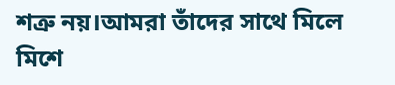শত্রু নয়।আমরা তাঁদের সাথে মিলে মিশে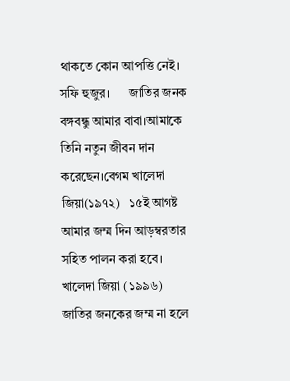থাকতে কোন আপত্তি নেই। সফি হুজুর।      জাতির জনক বঙ্গবন্ধু আমার বাবা।আমাকে তিনি নতুন জীবন দান করেছেন।বেগম খালেদা জিয়া(১৯৭২)   ১৫ই আগষ্ট আমার জম্ম দিন আড়ম্বরতার সহিত পালন করা হবে। খালেদা জিয়া (১৯৯৬)    জাতির জনকের জম্ম না হলে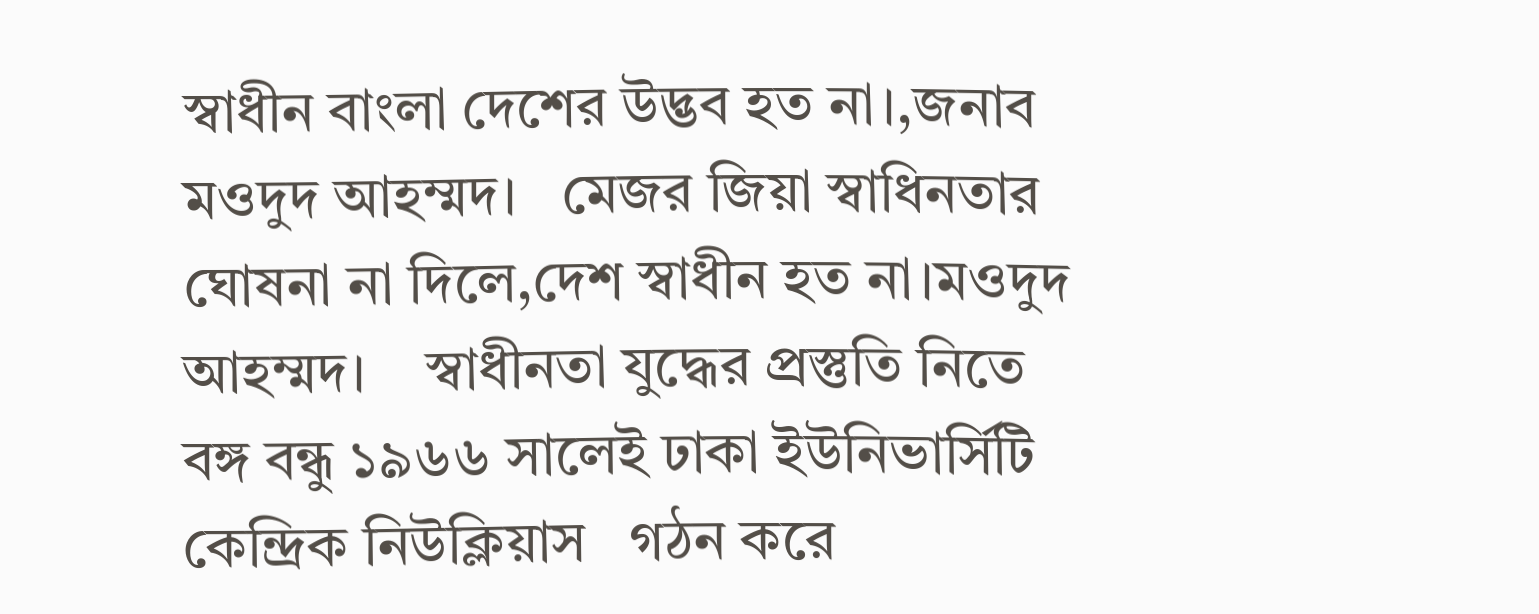স্বাধীন বাংলা দেশের উদ্ভব হত না।,জনাব মওদুদ আহম্মদ।   মেজর জিয়া স্বাধিনতার ঘোষনা না দিলে,দেশ স্বাধীন হত না।মওদুদ আহম্মদ।    স্বাধীনতা যুদ্ধের প্রস্তুতি নিতে বঙ্গ বন্ধু ১৯৬৬ সালেই ঢাকা ইউনিভার্সিটি কেন্দ্রিক নিউক্লিয়াস   গঠন করে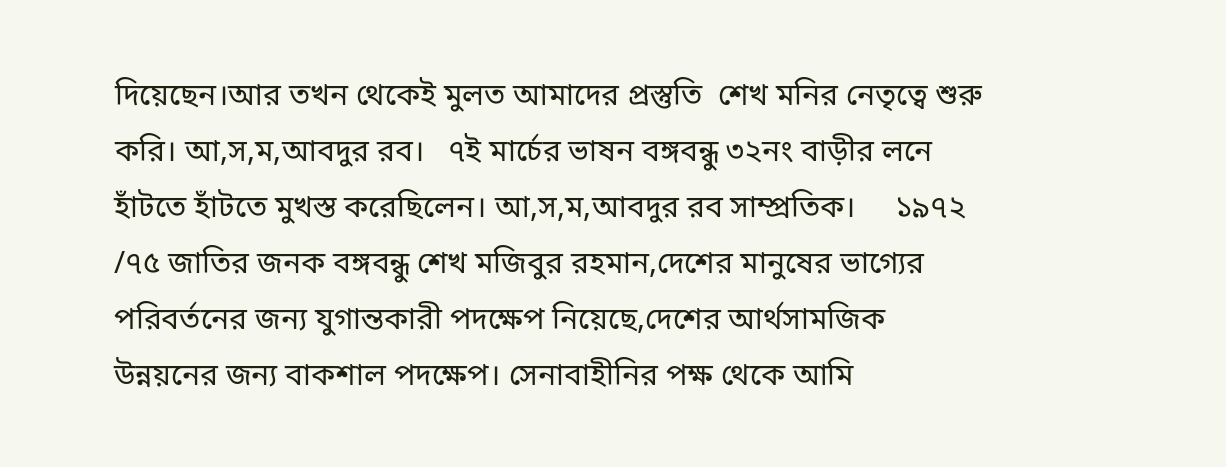দিয়েছেন।আর তখন থেকেই মুলত আমাদের প্রস্তুতি  শেখ মনির নেতৃত্বে শুরু করি। আ,স,ম,আবদুর রব।   ৭ই মার্চের ভাষন বঙ্গবন্ধু ৩২নং বাড়ীর লনে হাঁটতে হাঁটতে মুখস্ত করেছিলেন। আ,স,ম,আবদুর রব সাম্প্রতিক।     ১৯৭২ /৭৫ জাতির জনক বঙ্গবন্ধু শেখ মজিবুর রহমান,দেশের মানুষের ভাগ্যের পরিবর্তনের জন্য যুগান্তকারী পদক্ষেপ নিয়েছে,দেশের আর্থসামজিক উন্নয়নের জন্য বাকশাল পদক্ষেপ। সেনাবাহীনির পক্ষ থেকে আমি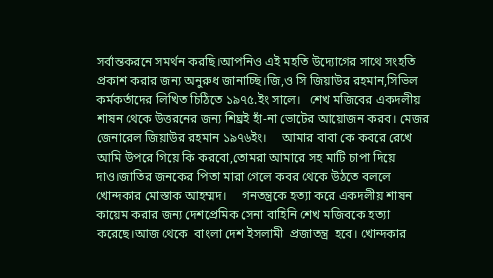সর্বান্তকরনে সমর্থন করছি।আপনিও এই মহতি উদ্যোগের সাথে সংহতি প্রকাশ করার জন্য অনুরুধ জানাচ্ছি।জি,ও সি জিয়াউর রহমান,সিভিল কর্মকর্তাদের লিখিত চিঠিতে ১৯৭৫.ইং সালে।   শেখ মজিবের একদলীয় শাষন থেকে উত্তরনের জন্য শিঘ্রই হাঁ-না ভোটের আয়োজন করব। মেজর জেনারেল জিয়াউর রহমান ১৯৭৬ইং।     আমার বাবা কে কবরে রেখে আমি উপরে গিয়ে কি করবো,তোমরা আমারে সহ মাটি চাপা দিয়ে দাও।জাতির জনকের পিতা মারা গেলে কবর থেকে উঠতে বললে খোন্দকার মোস্তাক আহম্মদ।     গনতন্ত্রকে হত্যা করে একদলীয় শাষন কায়েম করার জন্য দেশপ্রেমিক সেনা বাহিনি শেখ মজিবকে হত্যা করেছে।আজ থেকে  বাংলা দেশ ইসলামী  প্রজাতন্ত্র  হবে। খোন্দকার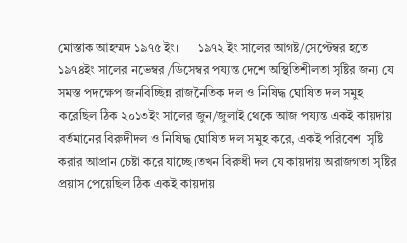মোস্তাক আহম্মদ ১৯৭৫ ইং।      ১৯৭২ ইং সালের আগষ্ট/সেপ্টেম্বর হতে ১৯৭৪ইং সালের নভেম্বর /ডিসেম্বর পয্যন্ত দেশে অস্থিতিশীলতা সৃষ্টির জন্য যে সমস্ত পদক্ষেপ জনবিচ্ছিন্ন রাজনৈতিক দল ও নিষিদ্ধ ঘোষিত দল সমুহ করেছিল ঠিক ২০১৩ইং সালের জুন/জুলাই থেকে আজ পয্যন্ত একই কায়দায় বর্তমানের বিরুদীদল ও নিষিদ্ধ ঘোষিত দল সমুহ করে, একই পরিবেশ  সৃষ্টি করার আপ্রান চেষ্টা করে যাচ্ছে।তখন বিরুধী দল যে কায়দায় অরাজগতা সৃষ্টির প্রয়াস পেয়েছিল ঠিক একই কায়দায়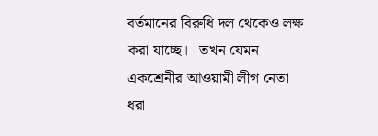বর্তমানের বিরুধি দল থেকেও লক্ষ করা যাচ্ছে।   তখন যেমন একশ্রেনীর আওয়ামী লীগ নেতা ধরা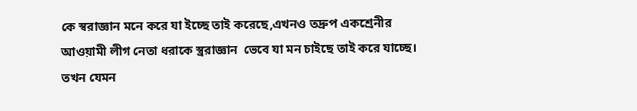কে স্বরাজ্ঞান মনে করে যা ইচ্ছে তাই করেছে,এখনও তদ্রুপ একশ্রেনীর আওয়ামী লীগ নেতা ধরাকে স্ব্ররাজ্ঞান  ভেবে যা মন চাইছে তাই করে যাচ্ছে।    তখন যেমন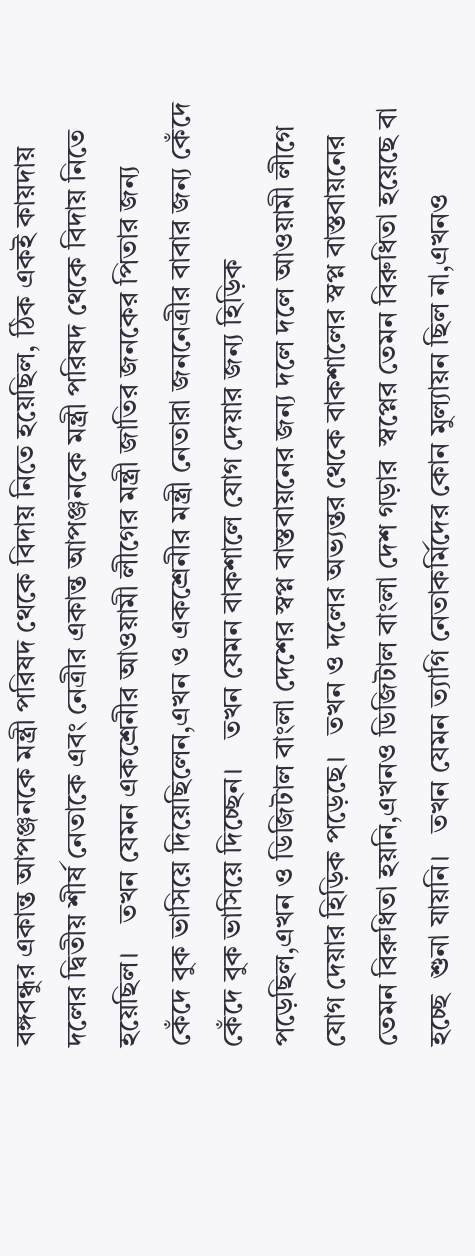বঙ্গবন্ধুর একান্ত আপঞ্জনকে মন্ত্রী পরিষদ থেকে বিদায় নিতে হয়েছিল, ঠিক একই কায়দায় দলের দ্বিতীয় শীর্ষ নেতাকে এবং নেত্রীর একান্ত আপঞ্জনকে মন্ত্রী পরিষদ থেকে বিদায় নিতে হয়েছিল।    তখন যেমন একশ্রেনীর আওয়ামী লীগের মন্ত্রী জাতির জনকের পিতার জন্য  কেঁদে বুক ভাসিয়ে দিয়েছিলেন,এখন ও একশ্রেনীর মন্ত্রী নেতারা জননেত্রীর বাবার জন্য কেঁদে কেঁদে বুক ভাসিয়ে দিচ্ছেন।    তখন যেমন বাকশালে যোগ দেয়ার জন্য হিড়িক পড়েছিল,এখন ও ডিজিটাল বাংলা দেশের স্বপ্ন বাস্তবায়নের জন্য দলে দলে আওয়ামী লীগে যোগ দেয়ার হিড়িক পড়েছে।   তখন ও দলের অভ্যন্তর থেকে বাকশালের স্বপ্ন বাস্তবায়নের তেমন বিরুধিতা হয়নি,এখনও ডিজিটাল বাংলা দেশ গড়ার  স্বপ্নের তেমন বিরুধিতা হয়েছে বা হচ্ছে  শুনা যায়নি।   তখন যেমন ত্যাগি নেতাকর্মিদের কোন মুল্যায়ন ছিল না,এখনও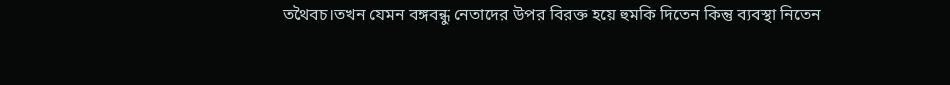তথৈবচ।তখন যেমন বঙ্গবন্ধু নেতাদের উপর বিরক্ত হয়ে হুমকি দিতেন কিন্তু ব্যবস্থা নিতেন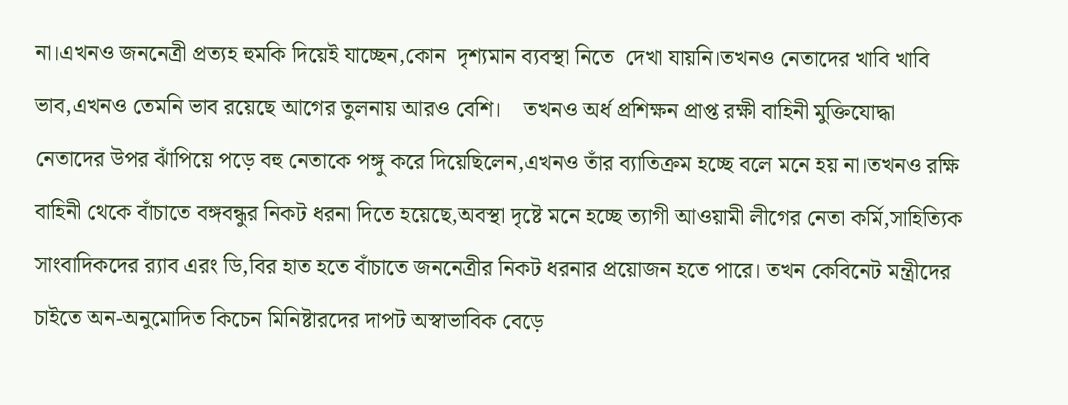না।এখনও জননেত্রী প্রত্যহ হুমকি দিয়েই যাচ্ছেন,কোন  দৃশ্যমান ব্যবস্থা নিতে  দেখা যায়নি।তখনও নেতাদের খাবি খাবি ভাব,এখনও তেমনি ভাব রয়েছে আগের তুলনায় আরও বেশি।    তখনও অর্ধ প্রশিক্ষন প্রাপ্ত রক্ষী বাহিনী মুক্তিযোদ্ধা নেতাদের উপর ঝাঁপিয়ে পড়ে বহু নেতাকে পঙ্গু করে দিয়েছিলেন,এখনও তাঁর ব্যাতিক্রম হচ্ছে বলে মনে হয় না।তখনও রক্ষি বাহিনী থেকে বাঁচাতে বঙ্গবন্ধুর নিকট ধরনা দিতে হয়েছে,অবস্থা দৃষ্টে মনে হচ্ছে ত্যাগী আওয়ামী লীগের নেতা কর্মি,সাহিত্যিক সাংবাদিকদের র‍্যাব এরং ডি,বির হাত হতে বাঁচাতে জননেত্রীর নিকট ধরনার প্রয়োজন হতে পারে। তখন কেবিনেট মন্ত্রীদের চাইতে অন-অনুমোদিত কিচেন মিনিষ্টারদের দাপট অস্বাভাবিক বেড়ে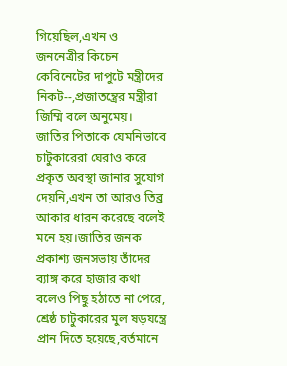গিয়েছিল,এখন ও জননেত্রীর কিচেন কেবিনেটের দাপুটে মন্ত্রীদের নিকট--,প্রজাতন্ত্রের মন্ত্রীরা জিম্মি বলে অনুমেয়। জাতির পিতাকে যেমনিভাবে চাটুকারেরা ঘেরাও করে প্রকৃত অবস্থা জানার সুযোগ দেয়নি,এখন তা আরও তিব্র আকার ধারন করেছে বলেই মনে হয়।জাতির জনক প্রকাশ্য জনসভায় তাঁদের ব্যাঙ্গ করে হাজার কথা বলেও পিছু হঠাতে না পেরে, শ্রেষ্ঠ চাটুকারের মুল ষড়যন্ত্রে প্রান দিতে হয়েছে,বর্তমানে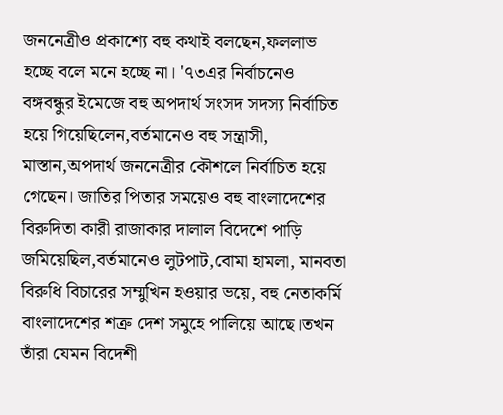জননেত্রীও প্রকাশ্যে বহু কথাই বলছেন,ফললাভ হচ্ছে বলে মনে হচ্ছে না। '৭৩এর নির্বাচনেও বঙ্গবন্ধুর ইমেজে বহু অপদার্থ সংসদ সদস্য নির্বাচিত হয়ে গিয়েছিলেন,বর্তমানেও বহু সন্ত্রাসী, মাস্তান,অপদার্থ জননেত্রীর কৌশলে নির্বাচিত হয়ে গেছেন। জাতির পিতার সময়েও বহু বাংলাদেশের বিরুদিতা কারী রাজাকার দালাল বিদেশে পাড়ি জমিয়েছিল,বর্তমানেও লুটপাট,বোমা হামলা, মানবতা বিরুধি বিচারের সম্মুখিন হওয়ার ভয়ে, বহু নেতাকর্মি বাংলাদেশের শত্রু দেশ সমুহে পালিয়ে আছে।তখন তাঁরা যেমন বিদেশী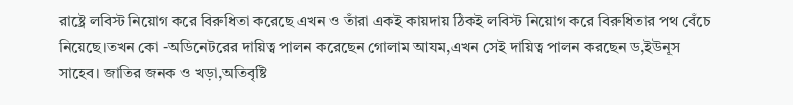রাষ্ট্রে লবিস্ট নিয়োগ করে বিরুধিতা করেছে এখন ও তাঁরা একই কায়দায় ঠিকই লবিস্ট নিয়োগ করে বিরুধিতার পথ বেঁচে নিয়েছে।তখন কো -অডিনেটরের দায়িত্ব পালন করেছেন গোলাম আযম,এখন সেই দায়িত্ব পালন করছেন ড,ইউনূস সাহেব। জাতির জনক ও খড়া,অতিবৃষ্টি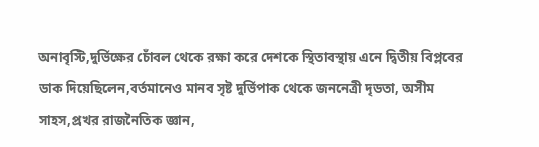অনাবৃস্টি,দুর্ভিক্ষের চোঁবল থেকে রক্ষা করে দেশকে স্থিতাবস্থায় এনে দ্বিতীয় বিপ্লবের ডাক দিয়েছিলেন,বর্তমানেও মানব সৃষ্ট দুর্ভিপাক থেকে জননেত্রী দৃডতা, অসীম সাহস,প্রখর রাজনৈতিক জ্ঞান,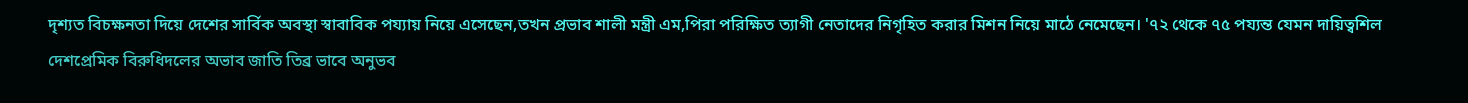দৃশ্যত বিচক্ষনতা দিয়ে দেশের সার্বিক অবস্থা স্বাবাবিক পয্যায় নিয়ে এসেছেন,তখন প্রভাব শালী মন্ত্রী এম,পিরা পরিক্ষিত ত্যাগী নেতাদের নিগৃহিত করার মিশন নিয়ে মাঠে নেমেছেন। '৭২ থেকে ৭৫ পয্যন্ত যেমন দায়িত্বশিল দেশপ্রেমিক বিরুধিদলের অভাব জাতি তিব্র ভাবে অনুভব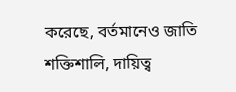করেছে, বর্তমানেও জাতি শক্তিশালি, দায়িত্ব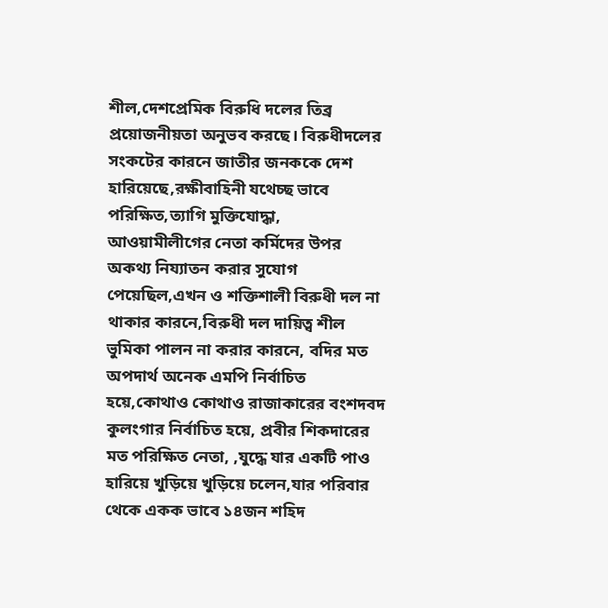শীল,দেশপ্রেমিক বিরুধি দলের তিব্র প্রয়োজনীয়তা অনুভব করছে। বিরুধীদলের সংকটের কারনে জাতীর জনককে দেশ হারিয়েছে,রক্ষীবাহিনী যথেচ্ছ ভাবে পরিক্ষিত,ত্যাগি মুক্তিযোদ্ধা, আওয়ামীলীগের নেতা কর্মিদের উপর অকথ্য নিয্যাতন করার সুযোগ পেয়েছিল,এখন ও শক্তিশালী বিরুধী দল না থাকার কারনে,বিরুধী দল দায়িত্ব শীল ভুমিকা পালন না করার কারনে, বদির মত অপদার্থ অনেক এমপি নির্বাচিত হয়ে,কোথাও কোথাও রাজাকারের বংশদবদ কুলংগার নির্বাচিত হয়ে, প্রবীর শিকদারের মত পরিক্ষিত নেতা, ,যুদ্ধে যার একটি পাও হারিয়ে খুড়িয়ে খুড়িয়ে চলেন,যার পরিবার থেকে একক ভাবে ১৪জন শহিদ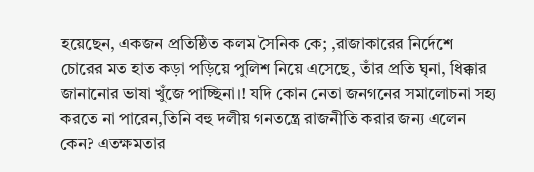হয়েছেন, একজন প্রতিষ্ঠিত কলম সৈনিক কে; ,রাজাকারের নির্দেশে চোরের মত হাত কড়া পড়িয়ে পুলিশ নিয়ে এসেছে, তাঁর প্রতি ঘৃনা, ধিক্কার জানানোর ভাষা খুঁজে পাচ্ছিনা।! যদি কোন নেতা জনগনের সমালোচনা সহ্য করতে না পারেন,তিনি বহু দলীয় গনতন্ত্রে রাজনীতি করার জন্য এলেন কেন? এতক্ষমতার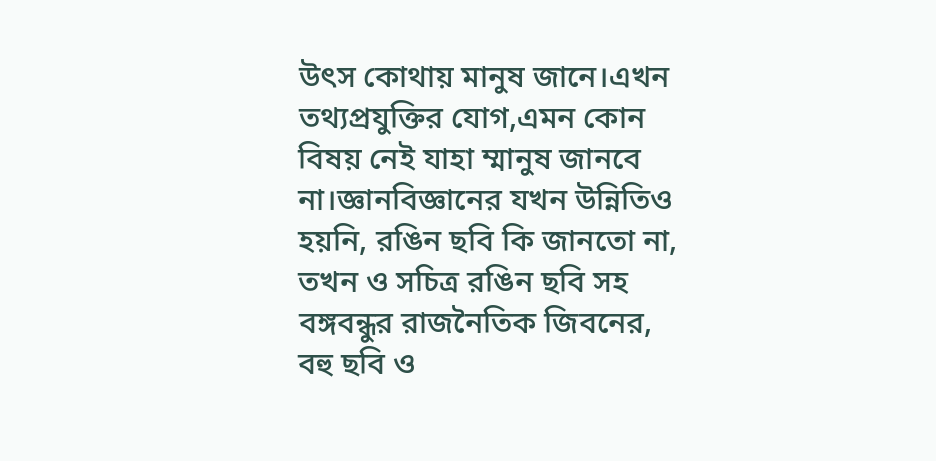উৎস কোথায় মানুষ জানে।এখন তথ্যপ্রযুক্তির যোগ,এমন কোন বিষয় নেই যাহা ম্মানুষ জানবে না।জ্ঞানবিজ্ঞানের যখন উন্নিতিও হয়নি, রঙিন ছবি কি জানতো না, তখন ও সচিত্র রঙিন ছবি সহ বঙ্গবন্ধুর রাজনৈতিক জিবনের, বহু ছবি ও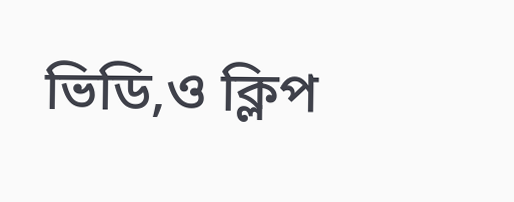ভিডি,ও ক্লিপ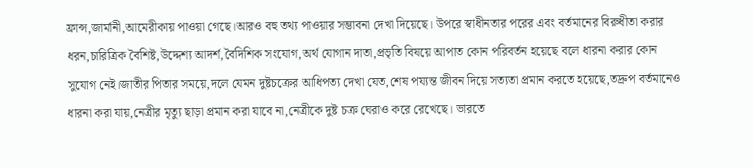ফ্রান্স,জার্মানী,আমেরীকায় পাওয়া গেছে।আরও বহু তথ্য পাওয়ার সম্ভাবনা দেখা দিয়েছে। উপরে স্বাধীনতার পরের এবং বর্তমানের বিরুধীতা করার ধরন,চারিত্রিক বৈশিষ্ট,উদ্দেশ্য আদর্শ,বৈদিশিক সংযোগ,অর্থ যোগান দাতা,প্রভৃতি বিষয়ে আপাত কোন পরিবর্তন হয়েছে বলে ধারনা করার কোন সুযোগ নেই।জাতীর পিতার সময়ে,দলে যেমন দুষ্টচক্রের আধিপত্য দেখা যেত,শেষ পয্যন্ত জীবন দিয়ে সত্যতা প্রমান করতে হয়েছে,তদ্রুপ বর্তমানেও ধারনা করা যায়,নেত্রীর মৃত্যু ছাড়া প্রমান করা যাবে না,নেত্রীকে দুষ্ট চক্র ঘেরাও করে রেখেছে। ভারতে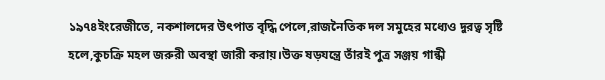১৯৭৪ইংরেজীতে, নকশালদের উৎপাত বৃদ্ধি পেলে,রাজনৈতিক দল সমুহের মধ্যেও দুরত্ব সৃষ্টি হলে,কুচক্রি মহল জরুরী অবস্থা জারী করায়।উক্ত ষড়যন্ত্রে তাঁরই পুত্র সঞ্জয় গান্ধী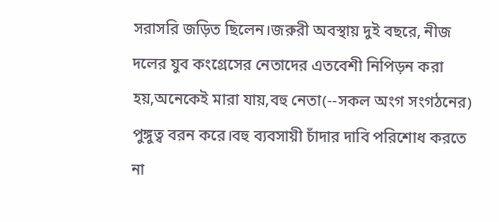সরাসরি জড়িত ছিলেন।জরুরী অবস্থায় দুই বছরে, নীজ দলের যুব কংগ্রেসের নেতাদের এতবেশী নিপিড়ন করা হয়,অনেকেই মারা যায়,বহু নেতা(--সকল অংগ সংগঠনের) পুঙ্গুত্ব বরন করে।বহু ব্যবসায়ী চাঁদার দাবি পরিশোধ করতে না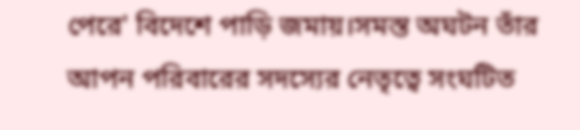পেরে' বিদেশে পাড়ি জমায়।সমস্ত অঘটন তাঁর আপন পরিবারের সদস্যের নেতৃত্বে সংঘটিত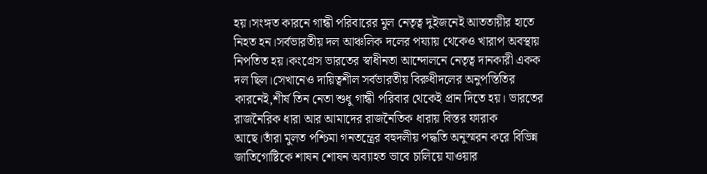হয়।সংঙ্গত কারনে গান্ধী পরিবারের মুল নেতৃত্ব দুইজনেই আততায়ীর হাতে নিহত হন।সর্বভারতীয় দল আঞ্চলিক দলের পয্যায় থেকেও খারাপ অবস্থায় নিপতিত হয়।কংগ্রেস ভারতের স্বাধীনতা আন্দোলনে নেতৃত্ব দানকারী একক দল ছিল।সেখানেও দায়িত্বশীল সর্বভারতীয় বিরুধীদলের অনুপস্তিতির কারনেই,শীর্ষ তিন নেতা শুধু গান্ধী পরিবার থেকেই প্রান দিতে হয়। ভারতের রাজনৈরিক ধারা আর আমাদের রাজনৈতিক ধারায় বিস্তর ফারাক আছে।তাঁরা মুলত পশ্চিমা গনতন্ত্রের বহুদলীয় পদ্ধতি অনুস্মরন করে বিভিন্ন জাতিগোষ্টিকে শাষন শোষন অব্যাহত ভাবে চালিয়ে যাওয়ার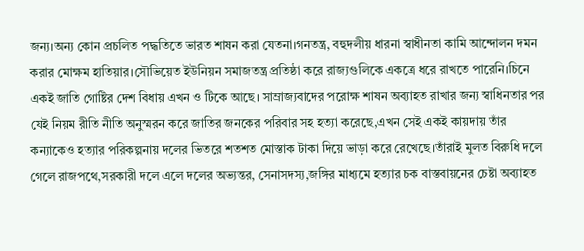জন্য।অন্য কোন প্রচলিত পদ্ধতিতে ভারত শাষন করা যেতনা।গনতন্ত্র, বহুদলীয় ধারনা স্বাধীনতা কামি আন্দোলন দমন করার মোক্ষম হাতিয়ার।সৌভিয়েত ইউনিয়ন সমাজতন্ত্র প্রতিষ্ঠা করে রাজ্যগুলিকে একত্রে ধরে রাখতে পারেনি।চিনে একই জাতি গোষ্টির দেশ বিধায় এখন ও টিকে আছে। সাম্রাজ্যবাদের পরোক্ষ শাষন অব্যাহত রাখার জন্য স্বাধিনতার পর যেই নিয়ম রীতি নীতি অনুস্মরন করে জাতির জনকের পরিবার সহ হত্যা করেছে,এখন সেই একই কায়দায় তাঁর কন্যাকেও হত্যার পরিকল্পনায় দলের ভিতরে শতশত মোস্তাক টাকা দিয়ে ভাড়া করে রেখেছে।তাঁরাই মুলত বিরুধি দলে গেলে রাজপথে,সরকারী দলে এলে দলের অভ্যন্তর, সেনাসদস্য,জঙ্গির মাধ্যমে হত্যার চক বাস্তবায়নের চেষ্টা অব্যাহত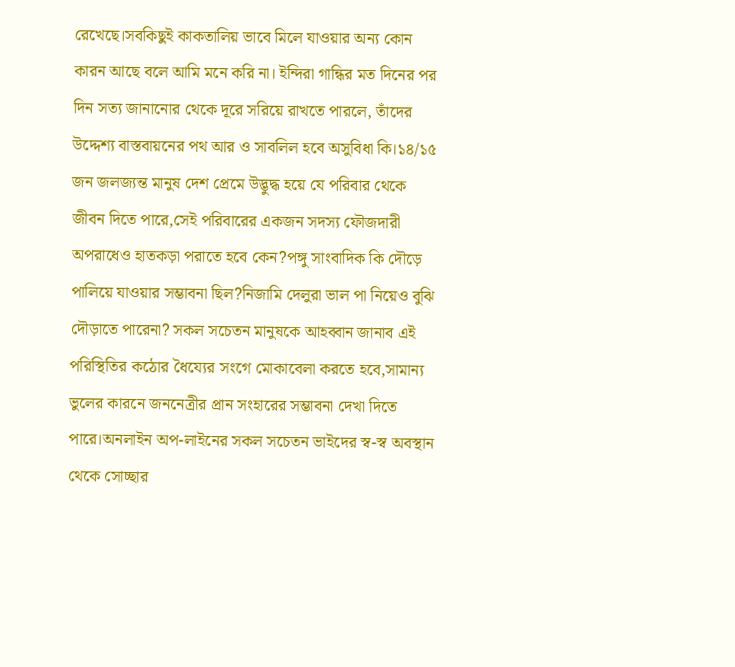রেখেছে।সবকিছুই কাকতালিয় ভাবে মিলে যাওয়ার অন্য কোন কারন আছে বলে আমি মনে করি না। ইন্দিরা গান্ধির মত দিনের পর দিন সত্য জানানোর থেকে দূরে সরিয়ে রাখতে পারলে, তাঁদের উদ্দেশ্য বাস্তবায়নের পথ আর ও সাবলিল হবে অসুবিধা কি।১৪/১৫ জন জলজ্যন্ত মানুষ দেশ প্রেমে উদ্ভুদ্ধ হয়ে যে পরিবার থেকে জীবন দিতে পারে,সেই পরিবারের একজন সদস্য ফৌজদারী অপরাধেও হাতকড়া পরাতে হবে কেন?পঙ্গু সাংবাদিক কি দৌড়ে পালিয়ে যাওয়ার সম্ভাবনা ছিল?নিজামি দেলুরা ভাল পা নিয়েও বুঝি দৌড়াতে পারেনা? সকল সচেতন মানুষকে আহব্বান জানাব এই পরিস্থিতির কঠোর ধৈয্যের সংগে মোকাবেলা করতে হবে,সামান্য ভুলের কারনে জননেত্রীর প্রান সংহারের সম্ভাবনা দেখা দিতে পারে।অনলাইন অপ-লাইনের সকল সচেতন ভাইদের স্ব-স্ব অবস্থান থেকে সোচ্ছার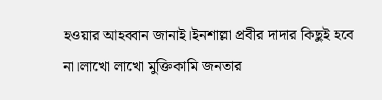হওয়ার আহব্বান জানাই।ইনশাল্লা প্রবীর দাদার কিছুই হবে না।লাখো লাখো মুক্তিকামি জনতার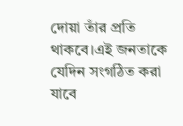দোয়া তাঁর প্রতি থাকবে।এই জনতাকে যেদিন সংগঠিত করা যাবে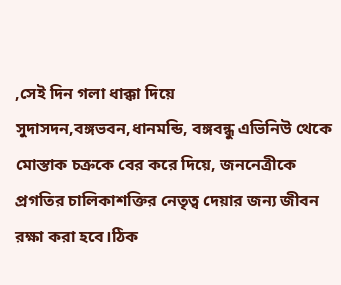,সেই দিন গলা ধাক্কা দিয়ে সুদাসদন,বঙ্গভবন,ধানমন্ডি, বঙ্গবন্ধু এভিনিউ থেকে মোস্তাক চক্রকে বের করে দিয়ে, জননেত্রীকে প্রগতির চালিকাশক্তির নেতৃত্ব দেয়ার জন্য জীবন রক্ষা করা হবে।ঠিক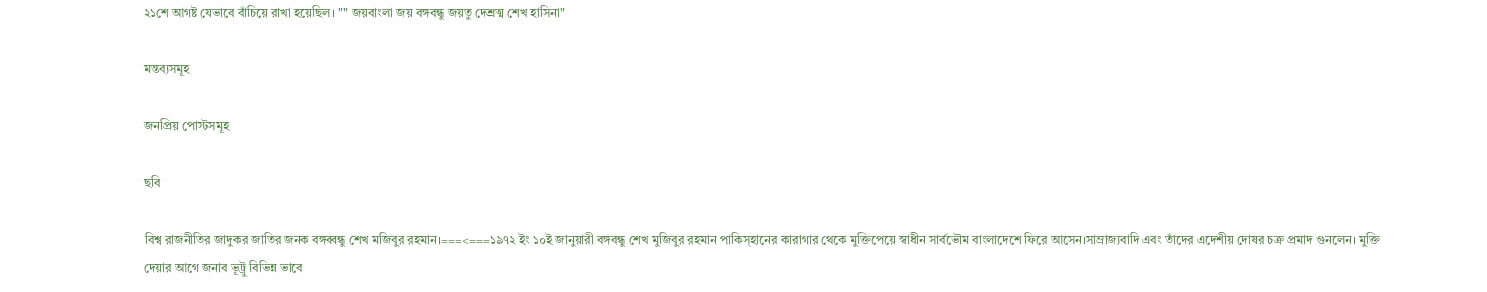২১শে আগষ্ট যেভাবে বাঁচিয়ে রাখা হয়েছিল। "" জয়বাংলা জয় বঙ্গবন্ধু জয়তু দেশ্রত্ম শেখ হাসিনা"

মন্তব্যসমূহ

জনপ্রিয় পোস্টসমূহ

ছবি

বিশ্ব রাজনীতির জাদুকর জাতির জনক বঙ্গব্বন্ধু শেখ মজিবুর রহমান।===<===১৯৭২ ইং ১০ই জানুয়ারী বঙ্গবন্ধু শেখ মুজিবুর রহমান পাকিস্হানের কারাগার থেকে মুক্তিপেয়ে স্বাধীন সার্বভৌম বাংলাদেশে ফিরে আসেন।সাম্রাজ্যবাদি এবং তাঁদের এদেশীয় দোষর চক্র প্রমাদ গুনলেন। মুক্তি দেয়ার আগে জনাব ভূট্রু বিভিন্ন ভাবে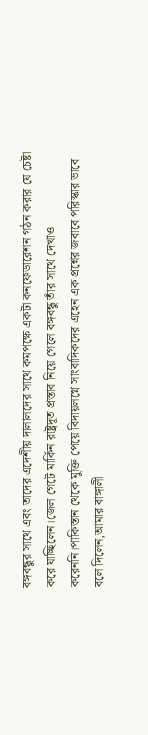বঙ্গবন্ধুর সাথে এবং তাদের এদেশীয় দালালদের সাথে কমপক্ষে একটা কনফেডারেশন গঠন করার যে চেষ্টা করে যাচ্ছিলেন।জেল গেটে মার্কিন রাষ্ট্রদূত প্রস্তাব নিয়ে গেলে বঙ্গবন্ধু তাঁর সাথে দেখাও করেননি।পাকিস্তান থেকে মুক্তি পেয়ে বিদায়লগ্নে সাংবাদিকদের এহেন এক প্রশ্নের জবাবে পরিস্কার ভাবে বলে দিলেন,আমার বাঙ্গালী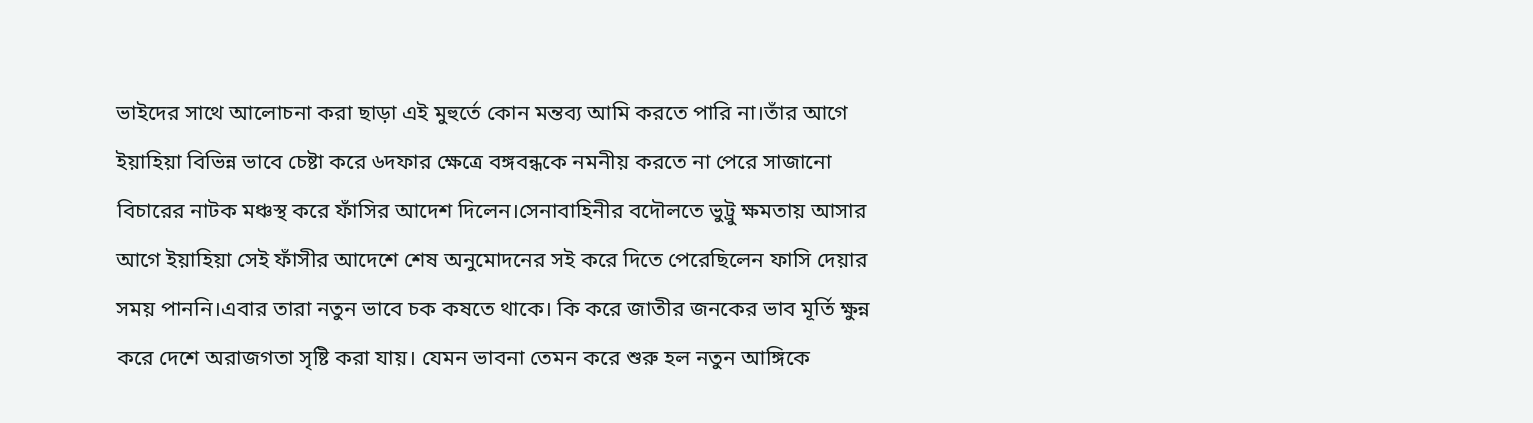ভাইদের সাথে আলোচনা করা ছাড়া এই মুহুর্তে কোন মন্তব্য আমি করতে পারি না।তাঁর আগে ইয়াহিয়া বিভিন্ন ভাবে চেষ্টা করে ৬দফার ক্ষেত্রে বঙ্গবন্ধকে নমনীয় করতে না পেরে সাজানো বিচারের নাটক মঞ্চস্থ করে ফাঁসির আদেশ দিলেন।সেনাবাহিনীর বদৌলতে ভুট্রু ক্ষমতায় আসার আগে ইয়াহিয়া সেই ফাঁসীর আদেশে শেষ অনুমোদনের সই করে দিতে পেরেছিলেন ফাসি দেয়ার সময় পাননি।এবার তারা নতুন ভাবে চক কষতে থাকে। কি করে জাতীর জনকের ভাব মূর্তি ক্ষুন্ন করে দেশে অরাজগতা সৃষ্টি করা যায়। যেমন ভাবনা তেমন করে শুরু হল নতুন আঙ্গিকে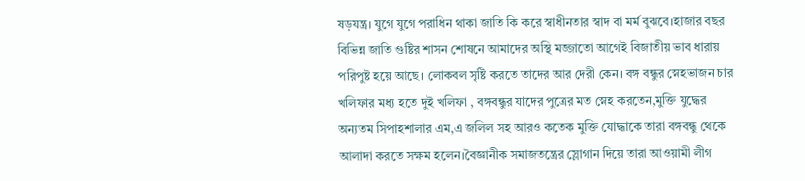ষড়যন্ত্র। যুগে যুগে পরাধিন থাকা জাতি কি করে স্বাধীনতার স্বাদ বা মর্ম বুঝবে।হাজার বছর বিভিন্ন জাতি গুষ্টির শাসন শোষনে আমাদের অস্থি মজ্জাতো আগেই বিজাতীয় ভাব ধারায় পরিপুষ্ট হয়ে আছে। লোকবল সৃষ্টি করতে তাদের আর দেরী কেন। বঙ্গ বন্ধুর স্নেহভাজন চার খলিফার মধ্য হতে দুই খলিফা , বঙ্গবন্ধুর যাদের পুত্রের মত স্নেহ করতেন,মুক্তি যুদ্ধের অন্যতম সিপাহশালার এম,এ জলিল সহ আরও কতেক মুক্তি যোদ্ধাকে তারা বঙ্গবন্ধু থেকে আলাদা করতে সক্ষম হলেন।বৈজ্ঞানীক সমাজতন্ত্রের স্লোগান দিয়ে তারা আওয়ামী লীগ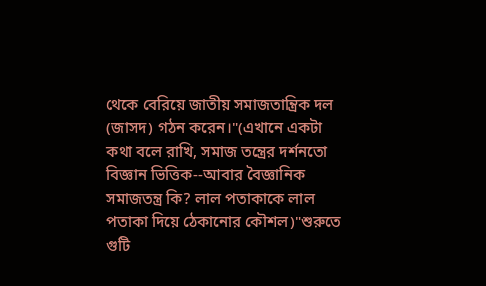থেকে বেরিয়ে জাতীয় সমাজতান্ত্রিক দল (জাসদ) গঠন করেন।"(এখানে একটা কথা বলে রাখি, সমাজ তন্ত্রের দর্শনতো বিজ্ঞান ভিত্তিক--আবার বৈজ্ঞানিক সমাজতন্ত্র কি? লাল পতাকাকে লাল পতাকা দিয়ে ঠেকানোর কৌশল)"শুরুতে গুটি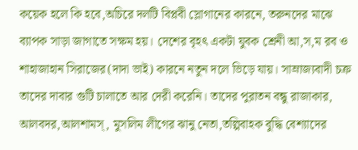কয়েক হলে কি হবে,অচিরে দলটি বিপ্লবী স্লোগানের কারনে, তরুনদের মাঝে ব্যাপক সাড়া জাগাতে সক্ষম হয়। দেশের বৃহৎ একটা যুবক শ্রেনী আ,স,ম রব ও শাহাজাহান সিরাজের(দাদা ভাই) কারনে নতুন দলে ভিড়ে যায়। সাম্রাজ্যবাদী চক্র তাদের দাবার গুটি চালাতে আর দেরী করেনি। তাদের পুরাতন বন্ধু রাজাকার, আলবদর,আলশামস্, মুসলিম লীগের ঝানু নেতা,তল্পিবাহক বুদ্ধি বেশ্যাদের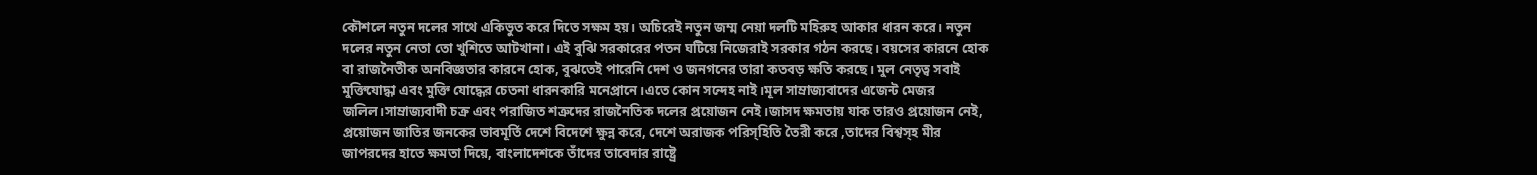কৌশলে নতুন দলের সাথে একিভুত করে দিতে সক্ষম হয়। অচিরেই নতুন জম্ম নেয়া দলটি মহিরুহ আকার ধারন করে। নতুন দলের নতুন নেতা তো খুশিতে আটখানা। এই বুঝি সরকারের পতন ঘটিয়ে নিজেরাই সরকার গঠন করছে। বয়সের কারনে হোক বা রাজনৈতীক অনবিজ্ঞতার কারনে হোক, বুঝতেই পারেনি দেশ ও জনগনের তারা কতবড় ক্ষতি করছে। মুল নেতৃত্ব সবাই মুক্তিযোদ্ধা এবং মুক্তি যোদ্ধের চেতনা ধারনকারি মনেপ্রানে।এতে কোন সন্দেহ নাই।মূল সাম্রাজ্যবাদের এজেন্ট মেজর জলিল।সাম্রাজ্যবাদী চক্র এবং পরাজিত শত্রুদের রাজনৈতিক দলের প্রয়োজন নেই।জাসদ ক্ষমতায় যাক তারও প্রয়োজন নেই, প্রয়োজন জাতির জনকের ভাবমূর্তি দেশে বিদেশে ক্ষুন্ন করে, দেশে অরাজক পরিস্হিতি তৈরী করে ,তাদের বিশ্বস্হ মীর জাপরদের হাতে ক্ষমতা দিয়ে, বাংলাদেশকে তাঁদের তাবেদার রাষ্ট্রে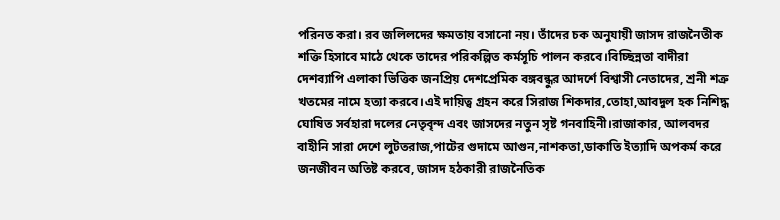পরিনত করা। রব জলিলদের ক্ষমতায় বসানো নয়। তাঁদের চক অনুযায়ী জাসদ রাজনৈতীক শক্তি হিসাবে মাঠে থেকে তাদের পরিকল্পিত কর্মসূচি পালন করবে।বিচ্ছিন্নতা বাদীরা দেশব্যাপি এলাকা ভিত্তিক জনপ্রিয় দেশপ্রেমিক বঙ্গবন্ধুর আদর্শে বিশ্বাসী নেতাদের, শ্রনী শত্রু খতমের নামে হত্যা করবে।এই দায়িত্ব গ্রহন করে সিরাজ শিকদার,তোহা,আবদুল হক নিশিদ্ধ ঘোষিত সর্বহারা দলের নেতৃবৃন্দ এবং জাসদের নতুন সৃষ্ট গনবাহিনী।রাজাকার, আলবদর বাহীনি সারা দেশে লুটতরাজ,পাটের গুদামে আগুন,নাশকতা,ডাকাতি ইত্যাদি অপকর্ম করে জনজীবন অতিষ্ট করবে, জাসদ হঠকারী রাজনৈতিক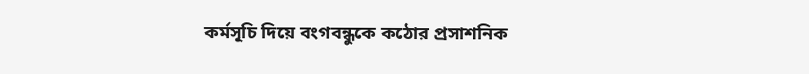কর্মসূচি দিয়ে বংগবন্ধুকে কঠোর প্রসাশনিক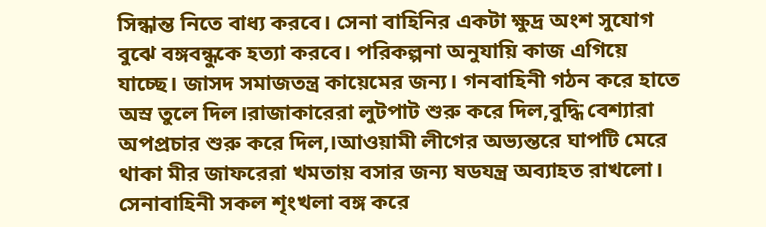সিন্ধান্ত নিতে বাধ্য করবে। সেনা বাহিনির একটা ক্ষুদ্র অংশ সুযোগ বুঝে বঙ্গবন্ধুকে হত্যা করবে। পরিকল্পনা অনুযায়ি কাজ এগিয়ে যাচ্ছে। জাসদ সমাজতন্ত্র কায়েমের জন্য। গনবাহিনী গঠন করে হাতে অস্র তুলে দিল।রাজাকারেরা লুটপাট শুরু করে দিল,বুদ্ধি বেশ্যারা অপপ্রচার শুরু করে দিল,।আওয়ামী লীগের অভ্যন্তরে ঘাপটি মেরে থাকা মীর জাফরেরা খমতায় বসার জন্য ষডযন্ত্র অব্যাহত রাখলো। সেনাবাহিনী সকল শৃংখলা বঙ্গ করে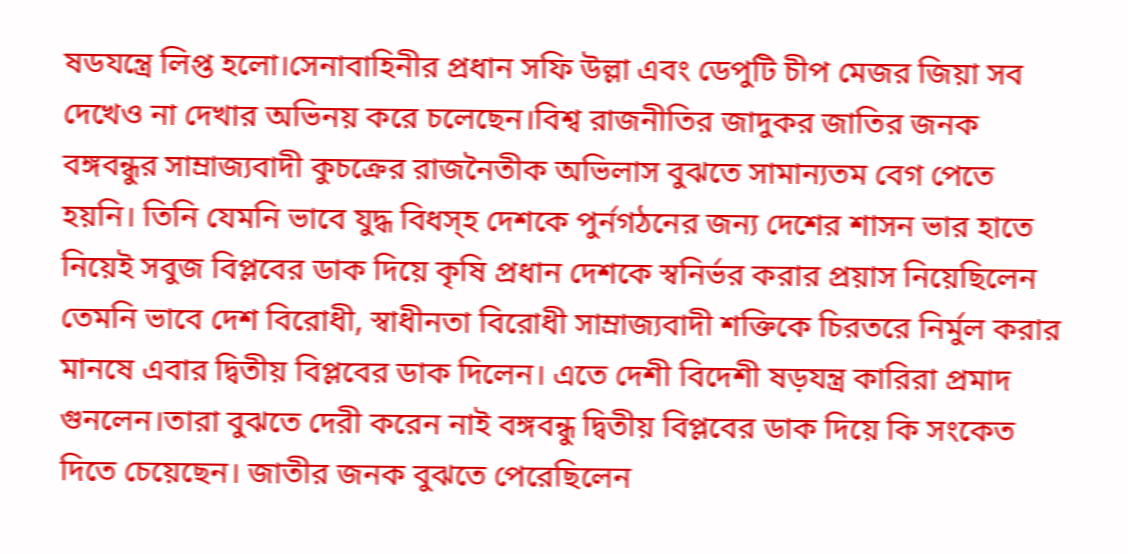ষডযন্ত্রে লিপ্ত হলো।সেনাবাহিনীর প্রধান সফি উল্লা এবং ডেপুটি চীপ মেজর জিয়া সব দেখেও না দেখার অভিনয় করে চলেছেন।বিশ্ব রাজনীতির জাদুকর জাতির জনক বঙ্গবন্ধুর সাম্রাজ্যবাদী কুচক্রের রাজনৈতীক অভিলাস বুঝতে সামান্যতম বেগ পেতে হয়নি। তিনি যেমনি ভাবে যুদ্ধ বিধস্হ দেশকে পুর্নগঠনের জন্য দেশের শাসন ভার হাতে নিয়েই সবুজ বিপ্লবের ডাক দিয়ে কৃষি প্রধান দেশকে স্বনির্ভর করার প্রয়াস নিয়েছিলেন তেমনি ভাবে দেশ বিরোধী, স্বাধীনতা বিরোধী সাম্রাজ্যবাদী শক্তিকে চিরতরে নির্মুল করার মানষে এবার দ্বিতীয় বিপ্লবের ডাক দিলেন। এতে দেশী বিদেশী ষড়যন্ত্র কারিরা প্রমাদ গুনলেন।তারা বুঝতে দেরী করেন নাই বঙ্গবন্ধু দ্বিতীয় বিপ্লবের ডাক দিয়ে কি সংকেত দিতে চেয়েছেন। জাতীর জনক বুঝতে পেরেছিলেন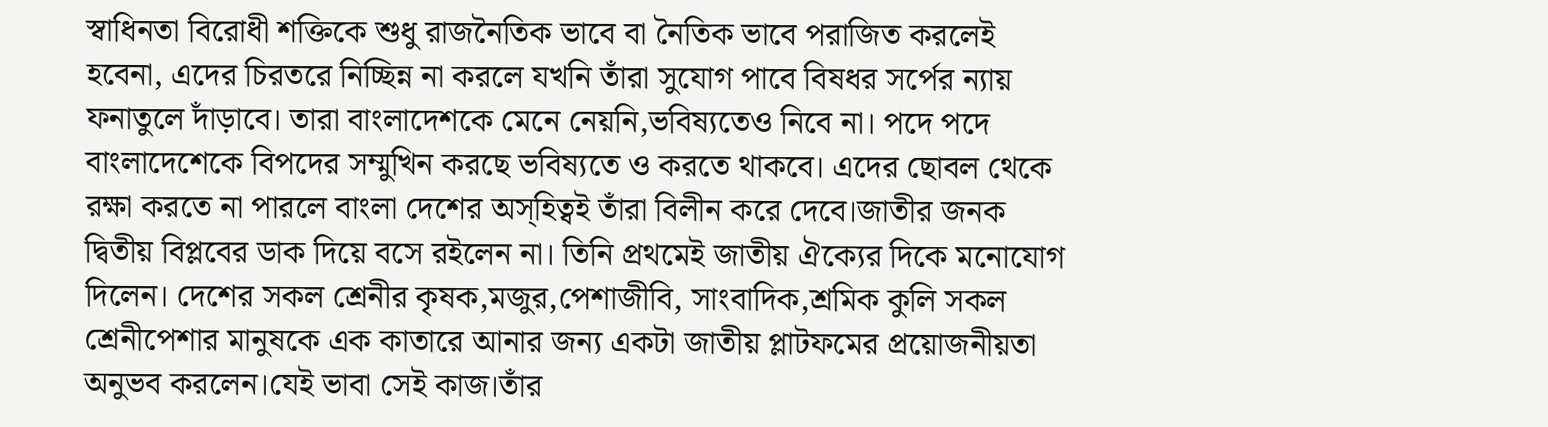স্বাধিনতা বিরোধী শক্তিকে শুধু রাজনৈতিক ভাবে বা নৈতিক ভাবে পরাজিত করলেই হবেনা, এদের চিরতরে নিচ্ছিন্ন না করলে যখনি তাঁরা সুযোগ পাবে বিষধর সর্পের ন্যায় ফনাতুলে দাঁড়াবে। তারা বাংলাদেশকে মেনে নেয়নি,ভবিষ্যতেও নিবে না। পদে পদে বাংলাদেশেকে বিপদের সম্মুখিন করছে ভবিষ্যতে ও করতে থাকবে। এদের ছোবল থেকে রক্ষা করতে না পারলে বাংলা দেশের অস্হিত্বই তাঁরা বিলীন করে দেবে।জাতীর জনক দ্বিতীয় বিপ্লবের ডাক দিয়ে বসে রইলেন না। তিনি প্রথমেই জাতীয় ঐক্যের দিকে মনোযোগ দিলেন। দেশের সকল শ্রেনীর কৃষক,মজুর,পেশাজীবি, সাংবাদিক,শ্রমিক কুলি সকল শ্রেনীপেশার মানুষকে এক কাতারে আনার জন্য একটা জাতীয় প্লাটফমের প্রয়োজনীয়তা অনুভব করলেন।যেই ভাবা সেই কাজ।তাঁর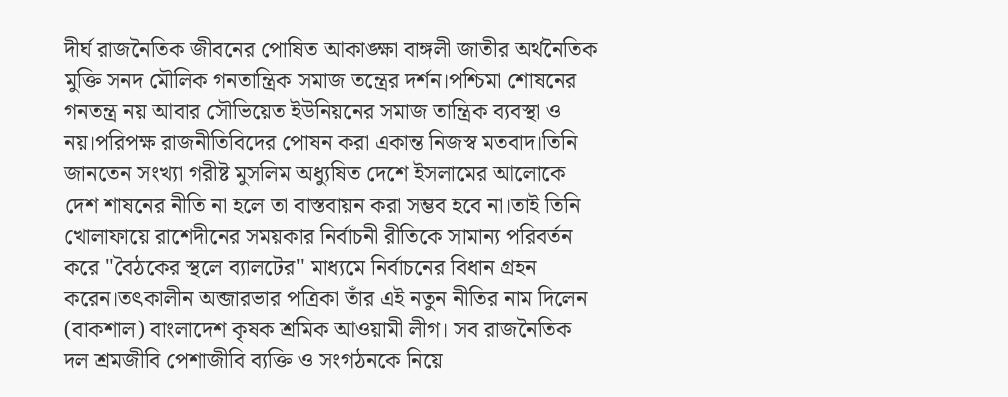দীর্ঘ রাজনৈতিক জীবনের পোষিত আকাঙ্ক্ষা বাঙ্গলী জাতীর অর্থনৈতিক মুক্তি সনদ মৌলিক গনতান্ত্রিক সমাজ তন্ত্রের দর্শন।পশ্চিমা শোষনের গনতন্ত্র নয় আবার সৌভিয়েত ইউনিয়নের সমাজ তান্ত্রিক ব্যবস্থা ও নয়।পরিপক্ষ রাজনীতিবিদের পোষন করা একান্ত নিজস্ব মতবাদ।তিনি জানতেন সংখ্যা গরীষ্ট মুসলিম অধ্যুষিত দেশে ইসলামের আলোকে দেশ শাষনের নীতি না হলে তা বাস্তবায়ন করা সম্ভব হবে না।তাই তিনি খোলাফায়ে রাশেদীনের সময়কার নির্বাচনী রীতিকে সামান্য পরিবর্তন করে "বৈঠকের স্থলে ব্যালটের" মাধ্যমে নির্বাচনের বিধান গ্রহন করেন।তৎকালীন অব্জারভার পত্রিকা তাঁর এই নতুন নীতির নাম দিলেন (বাকশাল) বাংলাদেশ কৃষক শ্রমিক আওয়ামী লীগ। সব রাজনৈতিক দল শ্রমজীবি পেশাজীবি ব্যক্তি ও সংগঠনকে নিয়ে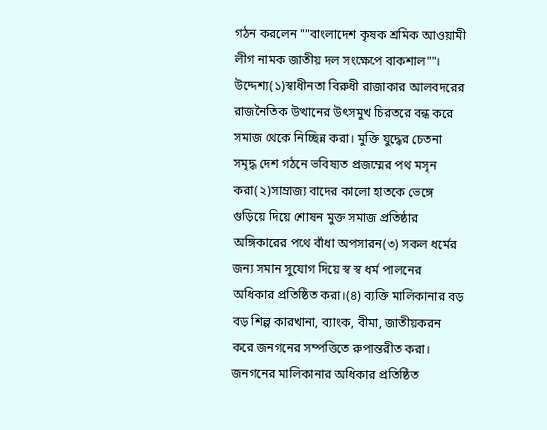গঠন করলেন ""বাংলাদেশ কৃষক শ্রমিক আওয়ামী লীগ নামক জাতীয় দল সংক্ষেপে বাকশাল""। উদ্দেশ্য(১)স্বাধীনতা বিরুধী রাজাকার আলবদরের রাজনৈতিক উত্থানের উৎসমুখ চিরতরে বন্ধ করে সমাজ থেকে নিচ্ছিন্ন করা। মুক্তি যুদ্ধের চেতনা সমৃদ্ধ দেশ গঠনে ভবিষ্যত প্রজম্মের পথ মসৃন করা(২)সাম্রাজ্য বাদের কালো হাতকে ভেঙ্গে গুড়িয়ে দিয়ে শোষন মুক্ত সমাজ প্রতিষ্ঠার অঙ্গিকারের পথে বাঁধা অপসারন(৩) সকল ধর্মের জন্য সমান সুযোগ দিয়ে স্ব স্ব ধর্ম পালনের অধিকার প্রতিষ্ঠিত করা।(৪) ব্যক্তি মালিকানার বড় বড় শিল্প কারখানা, ব্যাংক, বীমা, জাতীয়করন করে জনগনের সম্পত্তিতে রুপান্তরীত করা। জনগনের মালিকানার অধিকার প্রতিষ্ঠিত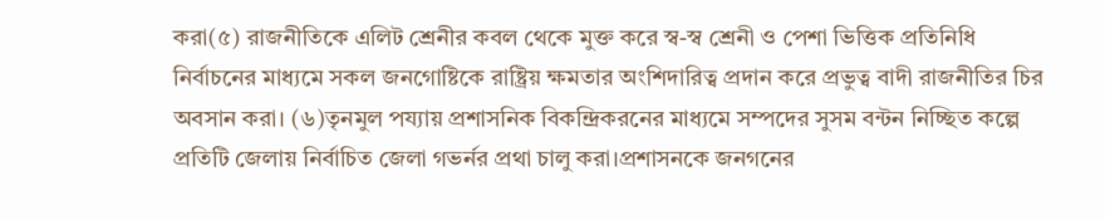করা(৫) রাজনীতিকে এলিট শ্রেনীর কবল থেকে মুক্ত করে স্ব-স্ব শ্রেনী ও পেশা ভিত্তিক প্রতিনিধি নির্বাচনের মাধ্যমে সকল জনগোষ্টিকে রাষ্ট্রিয় ক্ষমতার অংশিদারিত্ব প্রদান করে প্রভুত্ব বাদী রাজনীতির চির অবসান করা। (৬)তৃনমুল পয্যায় প্রশাসনিক বিকন্দ্রিকরনের মাধ্যমে সম্পদের সুসম বন্টন নিচ্ছিত কল্পে প্রতিটি জেলায় নির্বাচিত জেলা গভর্নর প্রথা চালু করা।প্রশাসনকে জনগনের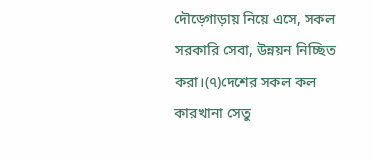দৌড়্গোড়ায় নিয়ে এসে, সকল সরকারি সেবা, উন্নয়ন নিচ্ছিত করা।(৭)দেশের সকল কল কারখানা সেতু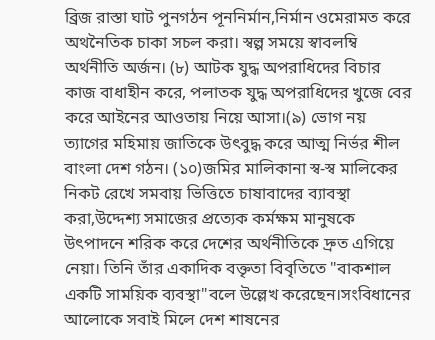ব্রিজ রাস্তা ঘাট পুনগঠন পূননির্মান,নির্মান ওমেরামত করে অথনৈতিক চাকা সচল করা। স্বল্প সময়ে স্বাবলম্বি অর্থনীতি অর্জন। (৮) আটক যুদ্ধ অপরাধিদের বিচার কাজ বাধাহীন করে, পলাতক যুদ্ধ অপরাধিদের খুজে বের করে আইনের আওতায় নিয়ে আসা।(৯) ভোগ নয় ত্যাগের মহিমায় জাতিকে উৎবুদ্ধ করে আত্ম নির্ভর শীল বাংলা দেশ গঠন। (১০)জমির মালিকানা স্ব-স্ব মালিকের নিকট রেখে সমবায় ভিত্তিতে চাষাবাদের ব্যাবস্থা করা,উদ্দেশ্য সমাজের প্রত্যেক কর্মক্ষম মানুষকে উৎপাদনে শরিক করে দেশের অর্থনীতিকে দ্রুত এগিয়ে নেয়া। তিনি তাঁর একাদিক বক্তৃতা বিবৃতিতে "বাকশাল একটি সাময়িক ব্যবস্থা"বলে উল্লেখ করেছেন।সংবিধানের আলোকে সবাই মিলে দেশ শাষনের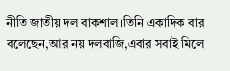নীতি জাতীয় দল বাকশাল।তিনি একাদিক বার বলেছেন,আর নয় দলবাজি,এবার সবাই মিলে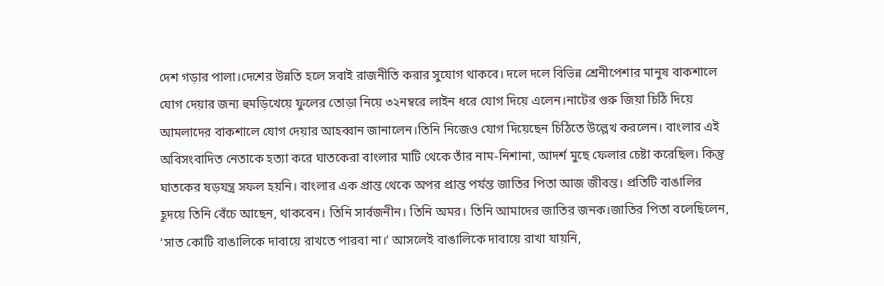দেশ গড়ার পালা।দেশের উন্নতি হলে সবাই রাজনীতি করার সুযোগ থাকবে। দলে দলে বিভিন্ন শ্রেনীপেশার মানুষ বাকশালে যোগ দেয়ার জন্য হুমড়িখেয়ে ফুলের তোড়া নিয়ে ৩২নম্বরে লাইন ধরে যোগ দিয়ে এলেন।নাটের গুরু জিয়া চিঠি দিয়ে আমলাদের বাকশালে যোগ দেয়ার আহব্বান জানালেন।তিনি নিজেও যোগ দিয়েছেন চিঠিতে উল্লেখ করলেন। বাংলার এই অবিসংবাদিত নেতাকে হত্যা করে ঘাতকেরা বাংলার মাটি থেকে তাঁর নাম-নিশানা, আদর্শ মুছে ফেলার চেষ্টা করেছিল। কিন্তু ঘাতকের ষড়যন্ত্র সফল হয়নি। বাংলার এক প্রান্ত থেকে অপর প্রান্ত পর্যন্ত জাতির পিতা আজ জীবন্ত। প্রতিটি বাঙালির হূদয়ে তিনি বেঁচে আছেন, থাকবেন। তিনি সার্বজনীন। তিনি অমর। তিনি আমাদের জাতির জনক।জাতির পিতা বলেছিলেন, ‘সাত কোটি বাঙালিকে দাবায়ে রাখতে পারবা না।’ আসলেই বাঙালিকে দাবায়ে রাখা যায়নি,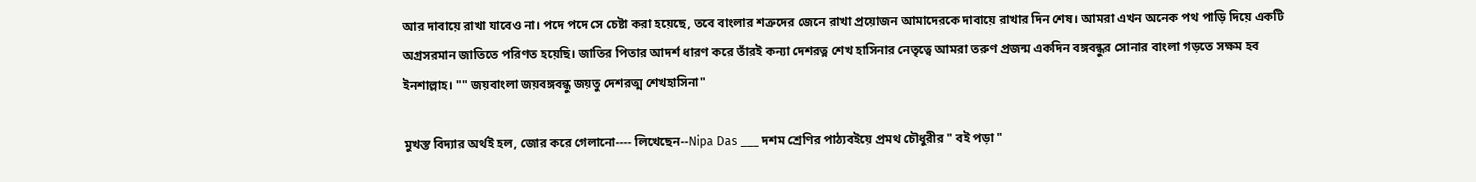আর দাবায়ে রাখা যাবেও না। পদে পদে সে চেষ্টা করা হয়েছে, তবে বাংলার শত্রুদের জেনে রাখা প্রয়োজন আমাদেরকে দাবায়ে রাখার দিন শেষ। আমরা এখন অনেক পথ পাড়ি দিয়ে একটি অগ্রসরমান জাতিতে পরিণত হয়েছি। জাতির পিতার আদর্শ ধারণ করে তাঁরই কন্যা দেশরত্ন শেখ হাসিনার নেতৃত্বে আমরা তরুণ প্রজন্ম একদিন বঙ্গবন্ধুর সোনার বাংলা গড়তে সক্ষম হব ইনশাল্লাহ। "" জয়বাংলা জয়বঙ্গবন্ধু জয়তু দেশরত্ম শেখহাসিনা"

মুখস্ত বিদ্যার অর্থই হল, জোর করে গেলানো---- লিখেছেন--Nipa Das ___ দশম শ্রেণির পাঠ্যবইয়ে প্রমথ চৌধুরীর " বই পড়া "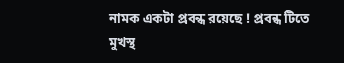নামক একটা প্রবন্ধ রয়েছে ! প্রবন্ধ টিতে মুখস্থ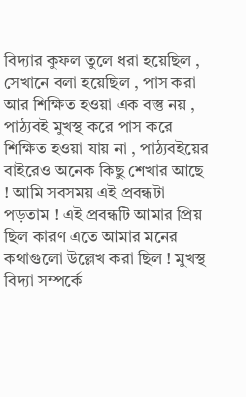বিদ্যার কুফল তুলে ধরা হয়েছিল , সেখানে বলা হয়েছিল , পাস করা আর শিক্ষিত হওয়া এক বস্তু নয় , পাঠ্যবই মুখস্থ করে পাস করে শিক্ষিত হওয়া যায় না , পাঠ্যবইয়ের বাইরেও অনেক কিছু শেখার আছে ! আমি সবসময় এই প্রবন্ধটা পড়তাম ! এই প্রবন্ধটি আমার প্রিয় ছিল কারণ এতে আমার মনের কথাগুলো উল্লেখ করা ছিল ! মুখস্থ বিদ্যা সম্পর্কে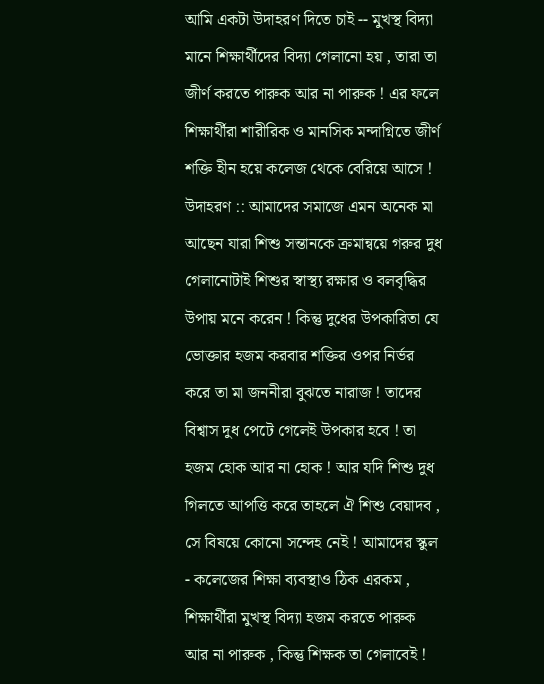আমি একটা উদাহরণ দিতে চাই -- মুখস্থ বিদ্যা মানে শিক্ষার্থীদের বিদ্যা গেলানো হয় , তারা তা জীর্ণ করতে পারুক আর না পারুক ! এর ফলে শিক্ষার্থীরা শারীরিক ও মানসিক মন্দাগ্নিতে জীর্ণ শক্তি হীন হয়ে কলেজ থেকে বেরিয়ে আসে ! উদাহরণ :: আমাদের সমাজে এমন অনেক মা আছেন যারা শিশু সন্তানকে ক্রমান্বয়ে গরুর দুধ গেলানোটাই শিশুর স্বাস্থ্য রক্ষার ও বলবৃদ্ধির উপায় মনে করেন ! কিন্তু দুধের উপকারিতা যে ভোক্তার হজম করবার শক্তির ওপর নির্ভর করে তা মা জননীরা বুঝতে নারাজ ! তাদের বিশ্বাস দুধ পেটে গেলেই উপকার হবে ! তা হজম হোক আর না হোক ! আর যদি শিশু দুধ গিলতে আপত্তি করে তাহলে ঐ শিশু বেয়াদব , সে বিষয়ে কোনো সন্দেহ নেই ! আমাদের স্কুল - কলেজের শিক্ষা ব্যবস্থাও ঠিক এরকম , শিক্ষার্থীরা মুখস্থ বিদ্যা হজম করতে পারুক আর না পারুক , কিন্তু শিক্ষক তা গেলাবেই !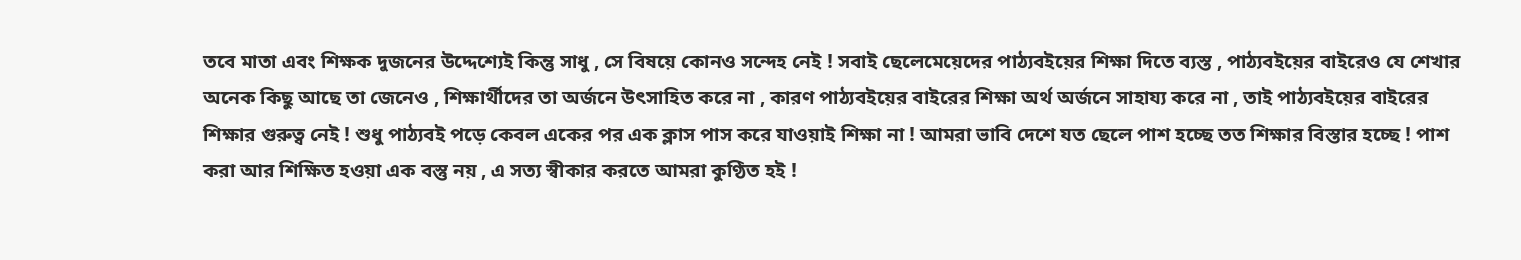তবে মাতা এবং শিক্ষক দুজনের উদ্দেশ্যেই কিন্তু সাধু , সে বিষয়ে কোনও সন্দেহ নেই ! সবাই ছেলেমেয়েদের পাঠ্যবইয়ের শিক্ষা দিতে ব্যস্ত , পাঠ্যবইয়ের বাইরেও যে শেখার অনেক কিছু আছে তা জেনেও , শিক্ষার্থীদের তা অর্জনে উৎসাহিত করে না , কারণ পাঠ্যবইয়ের বাইরের শিক্ষা অর্থ অর্জনে সাহায্য করে না , তাই পাঠ্যবইয়ের বাইরের শিক্ষার গুরুত্ব নেই ! শুধু পাঠ্যবই পড়ে কেবল একের পর এক ক্লাস পাস করে যাওয়াই শিক্ষা না ! আমরা ভাবি দেশে যত ছেলে পাশ হচ্ছে তত শিক্ষার বিস্তার হচ্ছে ! পাশ করা আর শিক্ষিত হওয়া এক বস্তু নয় , এ সত্য স্বীকার করতে আমরা কুণ্ঠিত হই !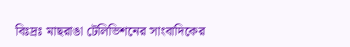বিঃদ্রঃ মাছরাঙা টেলিভিশনের সাংবাদিকের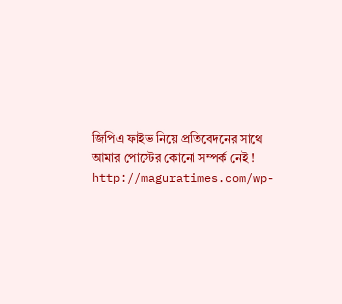জিপিএ ফাইভ নিয়ে প্রতিবেদনের সাথে আমার পোস্টের কোনো সম্পর্ক নেই ! http://maguratimes.com/wp-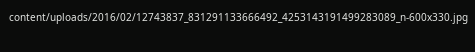content/uploads/2016/02/12743837_831291133666492_4253143191499283089_n-600x330.jpg